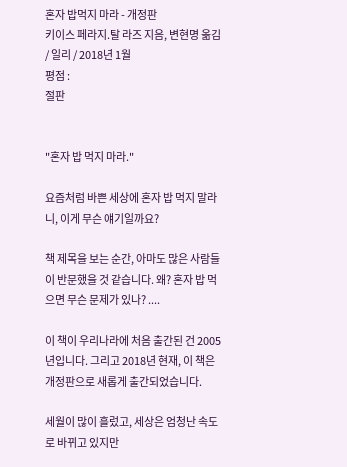혼자 밥먹지 마라 - 개정판
키이스 페라지.탈 라즈 지음, 변현명 옮김 / 일리 / 2018년 1월
평점 :
절판


"혼자 밥 먹지 마라."

요즘처럼 바쁜 세상에 혼자 밥 먹지 말라니, 이게 무슨 얘기일까요?

책 제목을 보는 순간, 아마도 많은 사람들이 반문했을 것 같습니다. 왜? 혼자 밥 먹으면 무슨 문제가 있나? ....

이 책이 우리나라에 처음 출간된 건 2005년입니다. 그리고 2018년 현재, 이 책은 개정판으로 새롭게 출간되었습니다.

세월이 많이 흘렀고, 세상은 엄청난 속도로 바뀌고 있지만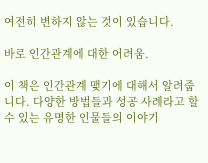여전히 변하지 않는 것이 있습니다.

바로 인간관계에 대한 어려움.

이 책은 인간관계 맺기에 대해서 알려줍니다. 다양한 방법들과 성공 사례라고 할 수 있는 유명한 인물들의 이야기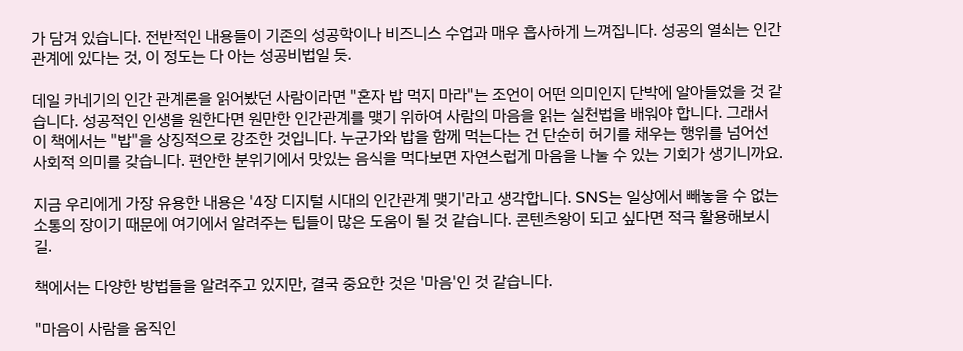가 담겨 있습니다. 전반적인 내용들이 기존의 성공학이나 비즈니스 수업과 매우 흡사하게 느껴집니다. 성공의 열쇠는 인간관계에 있다는 것, 이 정도는 다 아는 성공비법일 듯.

데일 카네기의 인간 관계론을 읽어봤던 사람이라면 "혼자 밥 먹지 마라"는 조언이 어떤 의미인지 단박에 알아들었을 것 같습니다. 성공적인 인생을 원한다면 원만한 인간관계를 맺기 위하여 사람의 마음을 읽는 실천법을 배워야 합니다. 그래서 이 책에서는 "밥"을 상징적으로 강조한 것입니다. 누군가와 밥을 함께 먹는다는 건 단순히 허기를 채우는 행위를 넘어선 사회적 의미를 갖습니다. 편안한 분위기에서 맛있는 음식을 먹다보면 자연스럽게 마음을 나눌 수 있는 기회가 생기니까요.

지금 우리에게 가장 유용한 내용은 '4장 디지털 시대의 인간관계 맺기'라고 생각합니다. SNS는 일상에서 빼놓을 수 없는 소통의 장이기 때문에 여기에서 알려주는 팁들이 많은 도움이 될 것 같습니다. 콘텐츠왕이 되고 싶다면 적극 활용해보시길.

책에서는 다양한 방법들을 알려주고 있지만, 결국 중요한 것은 '마음'인 것 같습니다.

"마음이 사람을 움직인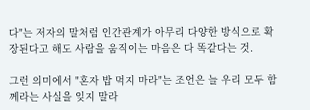다"는 저자의 말처럼 인간관계가 아무리 다양한 방식으로 확장된다고 해도 사람을 움직이는 마음은 다 똑같다는 것.

그런 의미에서 "혼자 밥 먹지 마라"는 조언은 늘 우리 모두 함께라는 사실을 잊지 말라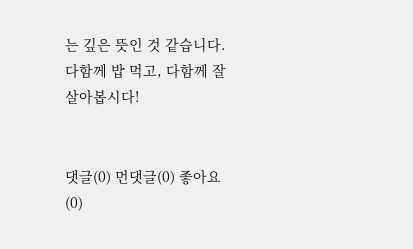는 깊은 뜻인 것 같습니다. 다함께 밥 먹고, 다함께 잘 살아봅시다!


댓글(0) 먼댓글(0) 좋아요(0)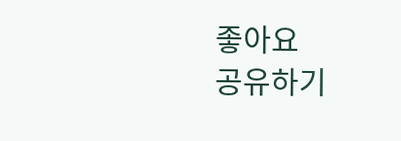좋아요
공유하기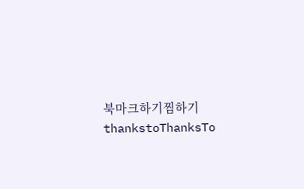북마크하기찜하기 thankstoThanksTo